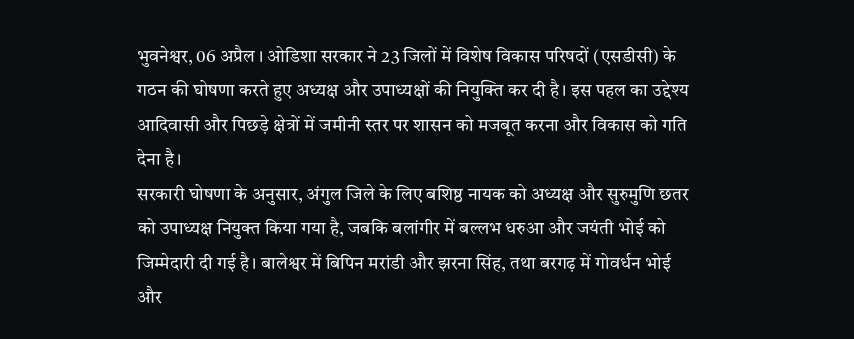भुवनेश्वर, 06 अप्रैल । ओडिशा सरकार ने 23 जिलों में विशेष विकास परिषदों (एसडीसी) के गठन की घोषणा करते हुए अध्यक्ष और उपाध्यक्षों की नियुक्ति कर दी है। इस पहल का उद्देश्य आदिवासी और पिछड़े क्षेत्रों में जमीनी स्तर पर शासन को मजबूत करना और विकास को गति देना है।
सरकारी घोषणा के अनुसार, अंगुल जिले के लिए बशिष्ठ नायक को अध्यक्ष और सुरुमुणि छतर को उपाध्यक्ष नियुक्त किया गया है, जबकि बलांगीर में बल्लभ धरुआ और जयंती भोई को जिम्मेदारी दी गई है। बालेश्वर में बिपिन मरांडी और झरना सिंह, तथा बरगढ़ में गोवर्धन भोई और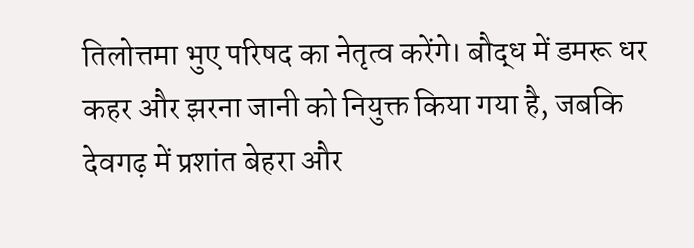तिलोत्तमा भुए परिषद का नेतृत्व करेंगे। बौद्ध में डमरू धर कहर और झरना जानी को नियुक्त किया गया है, जबकि देवगढ़ में प्रशांत बेहरा और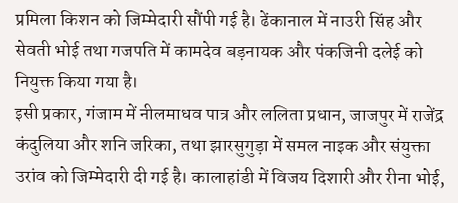प्रमिला किशन को जिम्मेदारी सौंपी गई है। ढेंकानाल में नाउरी सिंह और सेवती भोई तथा गजपति में कामदेव बड़नायक और पंकजिनी दलेई को नियुक्त किया गया है।
इसी प्रकार, गंजाम में नीलमाधव पात्र और ललिता प्रधान, जाजपुर में राजेंद्र कंदुलिया और शनि जरिका, तथा झारसुगुड़ा में समल नाइक और संयुक्ता उरांव को जिम्मेदारी दी गई है। कालाहांडी में विजय दिशारी और रीना भोई,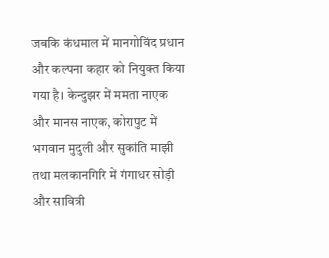जबकि कंधमाल में मानगोविंद प्रधान और कल्पना कहार को नियुक्त किया गया है। केन्दुझर में ममता नाएक और मानस नाएक, कोरापुट में भगवान मुदुली और सुकांति माझी तथा मलकानगिरि में गंगाधर सोड़ी और सावित्री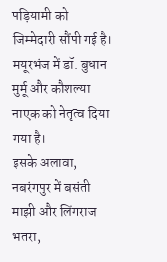पड़ियामी को जिम्मेदारी सौंपी गई है। मयूरभंज में डॉ. बुधान मुर्मू और कौशल्या नाएक को नेतृत्व दिया गया है।
इसके अलावा, नबरंगपुर में बसंती माझी और लिंगराज भतरा,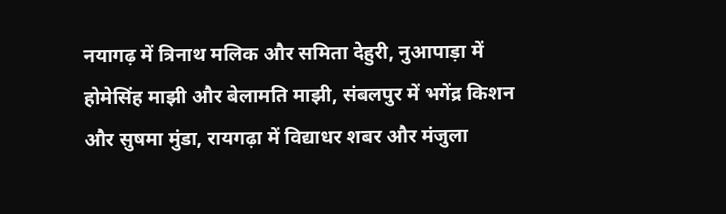नयागढ़ में त्रिनाथ मलिक और समिता देहुरी, नुआपाड़ा में होमेसिंह माझी और बेलामति माझी, संबलपुर में भगेंद्र किशन और सुषमा मुंडा, रायगढ़ा में विद्याधर शबर और मंजुला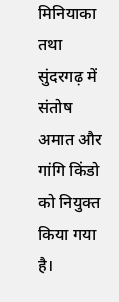मिनियाका तथा सुंदरगढ़ में संतोष अमात और गांगि किंडो को नियुक्त किया गया है।